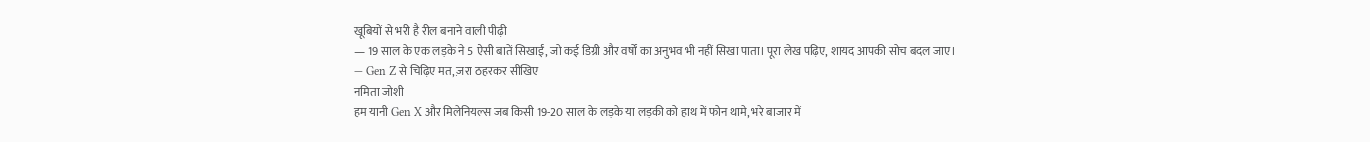खूबियों से भरी है रील बनाने वाली पीढ़ी
— 19 साल के एक लड़के ने 5 ऐसी बातें सिखाईं, जो कई डिग्री और वर्षों का अनुभव भी नहीं सिखा पाता। पूरा लेख पढ़िए, शायद आपकी सोच बदल जाए।
— Gen Z से चिढ़िए मत, ज़रा ठहरकर सीखिए
नमिता जोशी
हम यानी Gen X और मिलेनियल्स जब किसी 19-20 साल के लड़के या लड़की को हाथ में फोन थामे, भरे बाजार में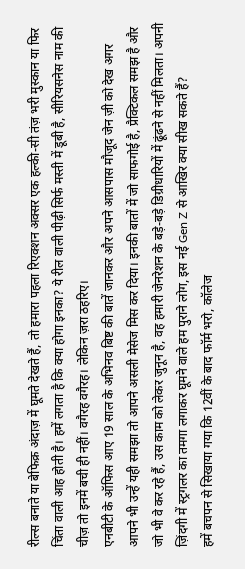रील्स बनाते या बेफिक्र अंदाज़ में घूमते देखते हैं, तो हमारा पहला रिएक्शन अक्सर एक हल्की-सी तंज़ भरी मुस्कान या फिर चिंता वाली आह होती है। हमें लगता है कि क्या होगा इनका? ये रील वाली पीढ़ी सिर्फ मस्ती में डूबी है, सीरियसनेस नाम की चीज़ तो इनमें बची ही नहीं। वगैरह वगैरह। लेकिन ज़रा ठहरिए।
एनबीटी के ऑफिस आए 19 साल के अभिनव बिष्ट की बातें जानकर और अपने आसपास मौजूद जेन ज़ी को देख अगर आपने भी उन्हें यही समझा तो आपने असली मेसेज मिस कर दिया। इनकी बातों में जो साफगोई है, प्रैक्टिकल समझ है और जो भी वे कर रहे हैं, उस काम को लेकर जुनून है, वह हमारी जेनरेशन के बड़े-बड़े डिग्रीधारियों में ढूंढने से नहीं मिलता। अपनी ज़िंदगी में स्ट्रगलर का तमगा लगाकर घूमने वाले हम पुराने लोग, इस नई Gen Z से आखिर क्या सीख सकते हैं?
हमें बचपन से सिखाया गया कि 12वीं के बाद फॉर्म भरो, कॉलेज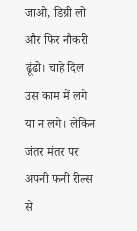जाओ, डिग्री लो और फिर नौकरी ढूंढो। चाहे दिल उस काम में लगे या न लगे। लेकिन जंतर मंतर पर अपनी फनी रील्स से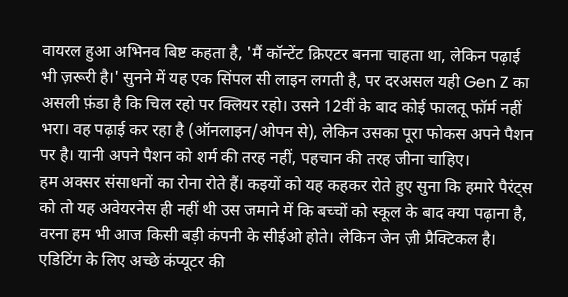वायरल हुआ अभिनव बिष्ट कहता है, 'मैं कॉन्टेंट क्रिएटर बनना चाहता था, लेकिन पढ़ाई भी ज़रूरी है।' सुनने में यह एक सिंपल सी लाइन लगती है, पर दरअसल यही Gen Z का असली फ़ंडा है कि चिल रहो पर क्लियर रहो। उसने 12वीं के बाद कोई फालतू फॉर्म नहीं भरा। वह पढ़ाई कर रहा है (ऑनलाइन/ओपन से), लेकिन उसका पूरा फोकस अपने पैशन पर है। यानी अपने पैशन को शर्म की तरह नहीं, पहचान की तरह जीना चाहिए।
हम अक्सर संसाधनों का रोना रोते हैं। कइयों को यह कहकर रोते हुए सुना कि हमारे पैरंट्स को तो यह अवेयरनेस ही नहीं थी उस जमाने में कि बच्चों को स्कूल के बाद क्या पढ़ाना है, वरना हम भी आज किसी बड़ी कंपनी के सीईओ होते। लेकिन जेन ज़ी प्रैक्टिकल है। एडिटिंग के लिए अच्छे कंप्यूटर की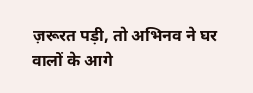ज़रूरत पड़ी, तो अभिनव ने घर वालों के आगे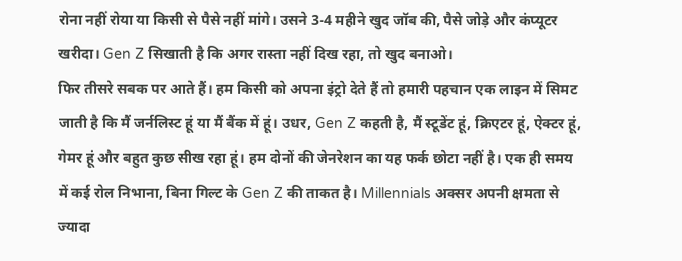रोना नहीं रोया या किसी से पैसे नहीं मांगे। उसने 3-4 महीने खुद जॉब की, पैसे जोड़े और कंप्यूटर खरीदा। Gen Z सिखाती है कि अगर रास्ता नहीं दिख रहा, तो खुद बनाओ।
फिर तीसरे सबक पर आते हैं। हम किसी को अपना इंट्रो देते हैं तो हमारी पहचान एक लाइन में सिमट जाती है कि मैं जर्नलिस्ट हूं या मैं बैंक में हूं। उधर, Gen Z कहती है, मैं स्टूडेंट हूं, क्रिएटर हूं, ऐक्टर हूं, गेमर हूं और बहुत कुछ सीख रहा हूं। हम दोनों की जेनरेशन का यह फर्क छोटा नहीं है। एक ही समय में कई रोल निभाना, बिना गिल्ट के Gen Z की ताकत है। Millennials अक्सर अपनी क्षमता से ज्यादा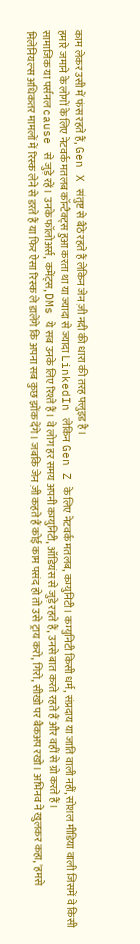काम लेकर उसी में फंस रहते हैं, Gen X संतुष्ट से बैठे रहते हैं लेकिन जेन ज़ी नदी की धारा की तरह फ्लुइड है।
हमारे जमाने के लोगों के लिए नेटवर्क मतलब कॉन्टैक्ट्स हुआ करता था या ज्यादा से ज्यादा LinkedIn लेकिन Gen Z के लिए नेटवर्क मतलब, कम्युनिटी। कम्युनिटी किसी धर्म, संप्रदाय या जाति वाली नहीं, सोशल मीडिया वाली जिसमें वे किसी सामाजिक या पर्सनल cause से जुड़े रहें। उनके फॉलोअर्स, कमेंट्स, DMs ये सब उनके लिए रिश्ते हैं। वे लोग हर समय अपनी कम्युनिटी, ऑडियंस से जुड़े रहते हैं, उनसे बात करते रहते हैं और वहीं से ग्रो करते हैं।
मिलेनियल्स अधिकतर मामलों में रिस्क लेने से डरते हैं या फिर ऐसा रिस्क ले डालेंगे कि अपना सब कुछ झोंक देंगे। जबकि जेन ज़ी कहते हैं कोई काम पसंद हो तो उसे ट्राय करो, गिरो, सीखो पर बैकअप रखो। अभिनव ने खुलकर कहा, 'हमसे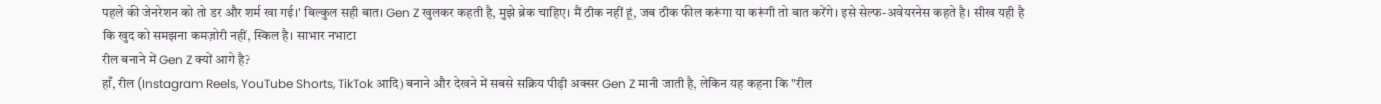पहले की जेनरेशन को तो डर और शर्म खा गई।' बिल्कुल सही बात। Gen Z खुलकर कहती है, मुझे ब्रेक चाहिए। मैं ठीक नहीं हूं, जब ठीक फील करूंगा या करूंगी तो बात करेंगे। इसे सेल्फ-अवेयरनेस कहते है। सीख यही है कि खुद को समझना कमज़ोरी नहीं, स्किल है। साभार नभाटा
रील बनाने में Gen Z क्यों आगे है?
हाँ, रील (Instagram Reels, YouTube Shorts, TikTok आदि) बनाने और देखने में सबसे सक्रिय पीढ़ी अक्सर Gen Z मानी जाती है, लेकिन यह कहना कि "रील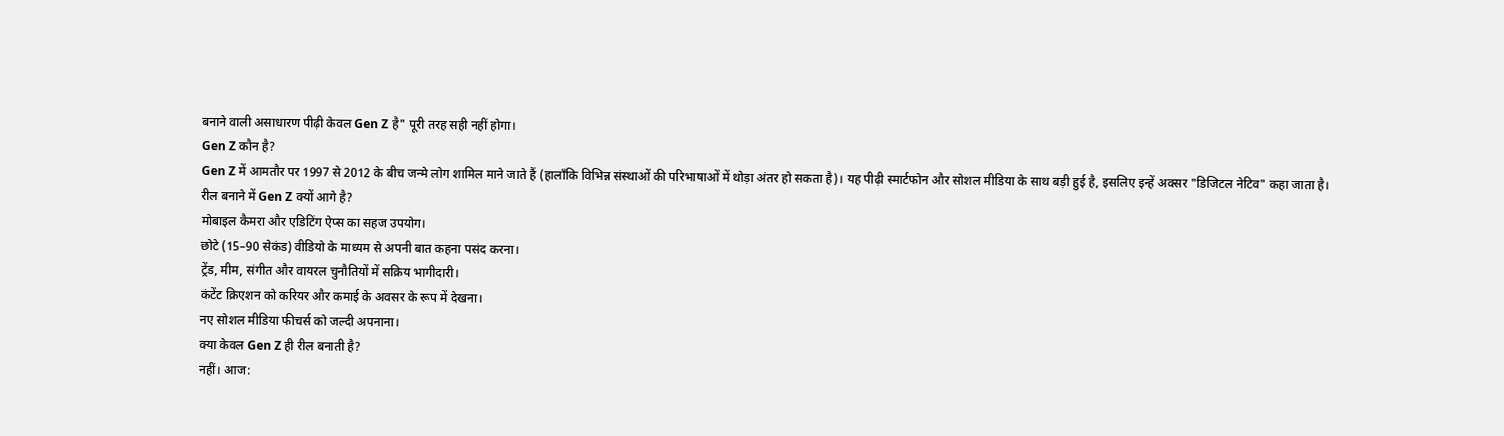बनाने वाली असाधारण पीढ़ी केवल Gen Z है" पूरी तरह सही नहीं होगा।
Gen Z कौन है?
Gen Z में आमतौर पर 1997 से 2012 के बीच जन्मे लोग शामिल माने जाते हैं (हालाँकि विभिन्न संस्थाओं की परिभाषाओं में थोड़ा अंतर हो सकता है)। यह पीढ़ी स्मार्टफोन और सोशल मीडिया के साथ बड़ी हुई है, इसलिए इन्हें अक्सर "डिजिटल नेटिव" कहा जाता है।
रील बनाने में Gen Z क्यों आगे है?
मोबाइल कैमरा और एडिटिंग ऐप्स का सहज उपयोग।
छोटे (15–90 सेकंड) वीडियो के माध्यम से अपनी बात कहना पसंद करना।
ट्रेंड, मीम, संगीत और वायरल चुनौतियों में सक्रिय भागीदारी।
कंटेंट क्रिएशन को करियर और कमाई के अवसर के रूप में देखना।
नए सोशल मीडिया फीचर्स को जल्दी अपनाना।
क्या केवल Gen Z ही रील बनाती है?
नहीं। आज: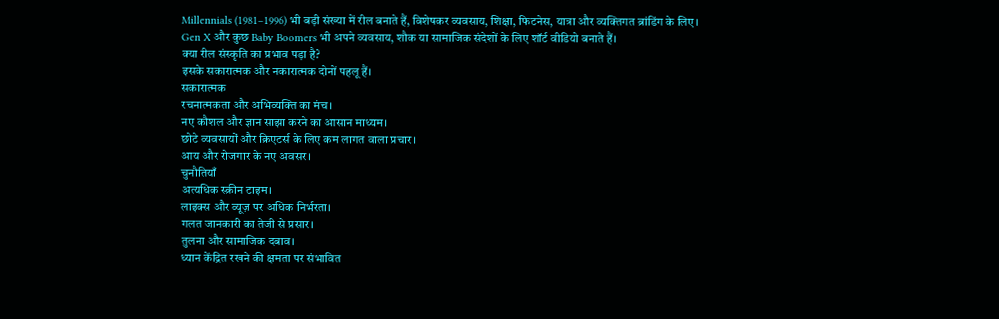Millennials (1981–1996) भी बड़ी संख्या में रील बनाते हैं, विशेषकर व्यवसाय, शिक्षा, फिटनेस, यात्रा और व्यक्तिगत ब्रांडिंग के लिए।
Gen X और कुछ Baby Boomers भी अपने व्यवसाय, शौक या सामाजिक संदेशों के लिए शॉर्ट वीडियो बनाते हैं।
क्या रील संस्कृति का प्रभाव पड़ा है?
इसके सकारात्मक और नकारात्मक दोनों पहलू हैं।
सकारात्मक
रचनात्मकता और अभिव्यक्ति का मंच।
नए कौशल और ज्ञान साझा करने का आसान माध्यम।
छोटे व्यवसायों और क्रिएटर्स के लिए कम लागत वाला प्रचार।
आय और रोजगार के नए अवसर।
चुनौतियाँ
अत्यधिक स्क्रीन टाइम।
लाइक्स और व्यूज़ पर अधिक निर्भरता।
गलत जानकारी का तेजी से प्रसार।
तुलना और सामाजिक दबाव।
ध्यान केंद्रित रखने की क्षमता पर संभावित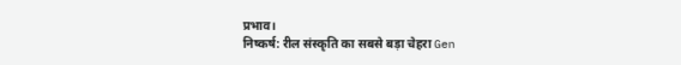प्रभाव।
निष्कर्ष: रील संस्कृति का सबसे बड़ा चेहरा Gen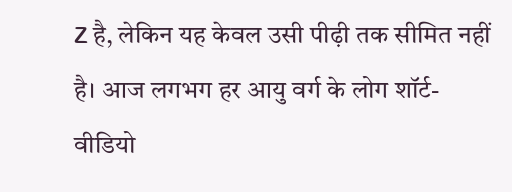Z है, लेकिन यह केवल उसी पीढ़ी तक सीमित नहीं है। आज लगभग हर आयु वर्ग के लोग शॉर्ट-वीडियो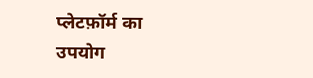प्लेटफ़ॉर्म का उपयोग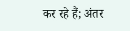कर रहे हैं; अंतर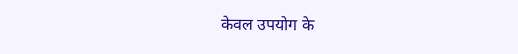केवल उपयोग के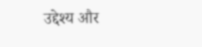उद्देश्य और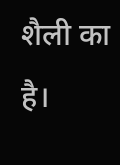शैली का है।